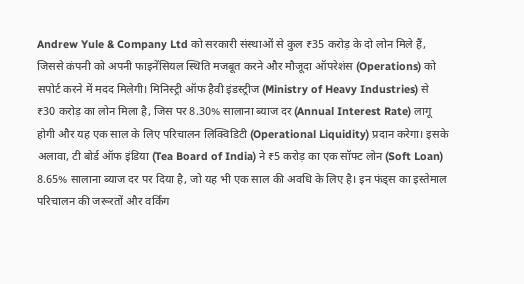Andrew Yule & Company Ltd को सरकारी संस्थाओं से कुल ₹35 करोड़ के दो लोन मिले हैं, जिससे कंपनी को अपनी फाइनेंसियल स्थिति मजबूत करने और मौजूदा ऑपरेशंस (Operations) को सपोर्ट करने में मदद मिलेगी। मिनिस्ट्री ऑफ हैवी इंडस्ट्रीज (Ministry of Heavy Industries) से ₹30 करोड़ का लोन मिला है, जिस पर 8.30% सालाना ब्याज दर (Annual Interest Rate) लागू होगी और यह एक साल के लिए परिचालन लिक्विडिटी (Operational Liquidity) प्रदान करेगा। इसके अलावा, टी बोर्ड ऑफ इंडिया (Tea Board of India) ने ₹5 करोड़ का एक सॉफ्ट लोन (Soft Loan) 8.65% सालाना ब्याज दर पर दिया है, जो यह भी एक साल की अवधि के लिए है। इन फंड्स का इस्तेमाल परिचालन की जरूरतों और वर्किंग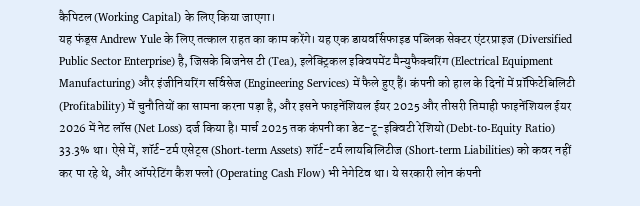कैपिटल (Working Capital) के लिए किया जाएगा।
यह फंड्स Andrew Yule के लिए तत्काल राहत का काम करेंगे। यह एक डायवर्सिफाइड पब्लिक सेक्टर एंटरप्राइज (Diversified Public Sector Enterprise) है, जिसके बिजनेस टी (Tea), इलेक्ट्रिकल इक्विपमेंट मैन्युफैक्चरिंग (Electrical Equipment Manufacturing) और इंजीनियरिंग सर्विसेज (Engineering Services) में फैले हुए हैं। कंपनी को हाल के दिनों में प्रॉफिटेबिलिटी (Profitability) में चुनौतियों का सामना करना पड़ा है, और इसने फाइनेंशियल ईयर 2025 और तीसरी तिमाही फाइनेंशियल ईयर 2026 में नेट लॉस (Net Loss) दर्ज किया है। मार्च 2025 तक कंपनी का डेट-टू-इक्विटी रेशियो (Debt-to-Equity Ratio) 33.3% था। ऐसे में, शॉर्ट-टर्म एसेट्स (Short-term Assets) शॉर्ट-टर्म लायबिलिटीज (Short-term Liabilities) को कवर नहीं कर पा रहे थे, और ऑपरेटिंग कैश फ्लो (Operating Cash Flow) भी नेगेटिव था। ये सरकारी लोन कंपनी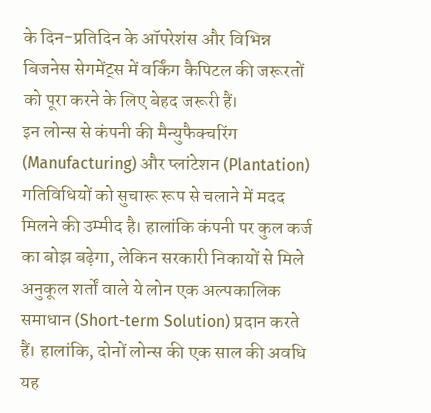के दिन-प्रतिदिन के ऑपरेशंस और विभिन्न बिजनेस सेगमेंट्स में वर्किंग कैपिटल की जरूरतों को पूरा करने के लिए बेहद जरूरी हैं।
इन लोन्स से कंपनी की मैन्युफैक्चरिंग (Manufacturing) और प्लांटेशन (Plantation) गतिविधियों को सुचारू रूप से चलाने में मदद मिलने की उम्मीद है। हालांकि कंपनी पर कुल कर्ज का बोझ बढ़ेगा, लेकिन सरकारी निकायों से मिले अनुकूल शर्तों वाले ये लोन एक अल्पकालिक समाधान (Short-term Solution) प्रदान करते हैं। हालांकि, दोनों लोन्स की एक साल की अवधि यह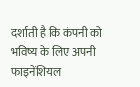दर्शाती है कि कंपनी को भविष्य के लिए अपनी फाइनेंशियल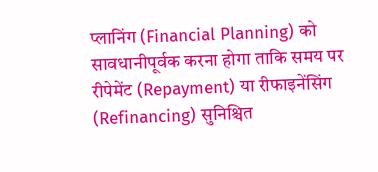प्लानिंग (Financial Planning) को सावधानीपूर्वक करना होगा ताकि समय पर रीपेमेंट (Repayment) या रीफाइनेंसिंग (Refinancing) सुनिश्चित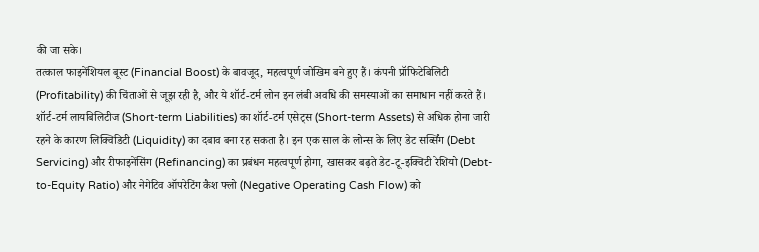की जा सके।
तत्काल फाइनेंशियल बूस्ट (Financial Boost) के बावजूद, महत्वपूर्ण जोखिम बने हुए हैं। कंपनी प्रॉफिटेबिलिटी (Profitability) की चिंताओं से जूझ रही है, और ये शॉर्ट-टर्म लोन इन लंबी अवधि की समस्याओं का समाधान नहीं करते हैं। शॉर्ट-टर्म लायबिलिटीज (Short-term Liabilities) का शॉर्ट-टर्म एसेट्स (Short-term Assets) से अधिक होना जारी रहने के कारण लिक्विडिटी (Liquidity) का दबाव बना रह सकता है। इन एक साल के लोन्स के लिए डेट सर्व्सिंग (Debt Servicing) और रीफाइनेंसिंग (Refinancing) का प्रबंधन महत्वपूर्ण होगा, खासकर बढ़ते डेट-टू-इक्विटी रेशियो (Debt-to-Equity Ratio) और नेगेटिव ऑपरेटिंग कैश फ्लो (Negative Operating Cash Flow) को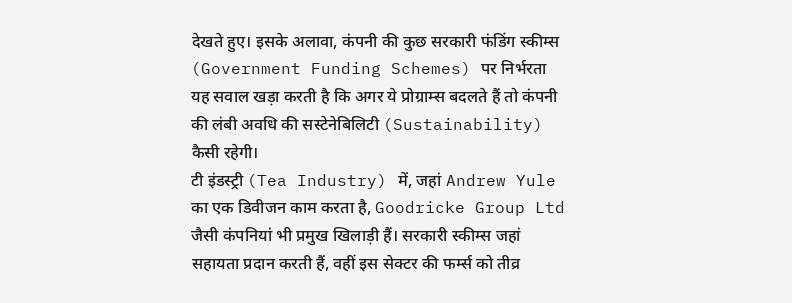देखते हुए। इसके अलावा, कंपनी की कुछ सरकारी फंडिंग स्कीम्स (Government Funding Schemes) पर निर्भरता यह सवाल खड़ा करती है कि अगर ये प्रोग्राम्स बदलते हैं तो कंपनी की लंबी अवधि की सस्टेनेबिलिटी (Sustainability) कैसी रहेगी।
टी इंडस्ट्री (Tea Industry) में, जहां Andrew Yule का एक डिवीजन काम करता है, Goodricke Group Ltd जैसी कंपनियां भी प्रमुख खिलाड़ी हैं। सरकारी स्कीम्स जहां सहायता प्रदान करती हैं, वहीं इस सेक्टर की फर्म्स को तीव्र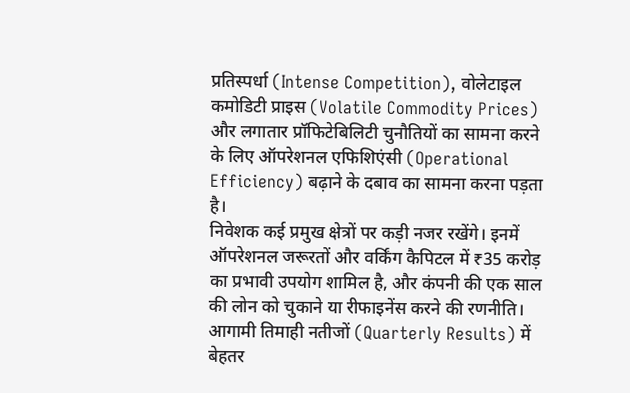प्रतिस्पर्धा (Intense Competition), वोलेटाइल कमोडिटी प्राइस (Volatile Commodity Prices) और लगातार प्रॉफिटेबिलिटी चुनौतियों का सामना करने के लिए ऑपरेशनल एफिशिएंसी (Operational Efficiency) बढ़ाने के दबाव का सामना करना पड़ता है।
निवेशक कई प्रमुख क्षेत्रों पर कड़ी नजर रखेंगे। इनमें ऑपरेशनल जरूरतों और वर्किंग कैपिटल में ₹35 करोड़ का प्रभावी उपयोग शामिल है, और कंपनी की एक साल की लोन को चुकाने या रीफाइनेंस करने की रणनीति। आगामी तिमाही नतीजों (Quarterly Results) में बेहतर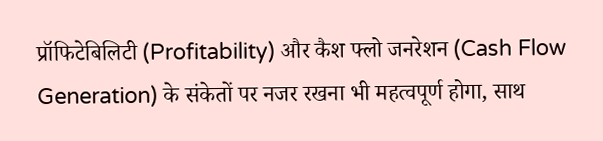प्रॉफिटेबिलिटी (Profitability) और कैश फ्लो जनरेशन (Cash Flow Generation) के संकेतों पर नजर रखना भी महत्वपूर्ण होगा, साथ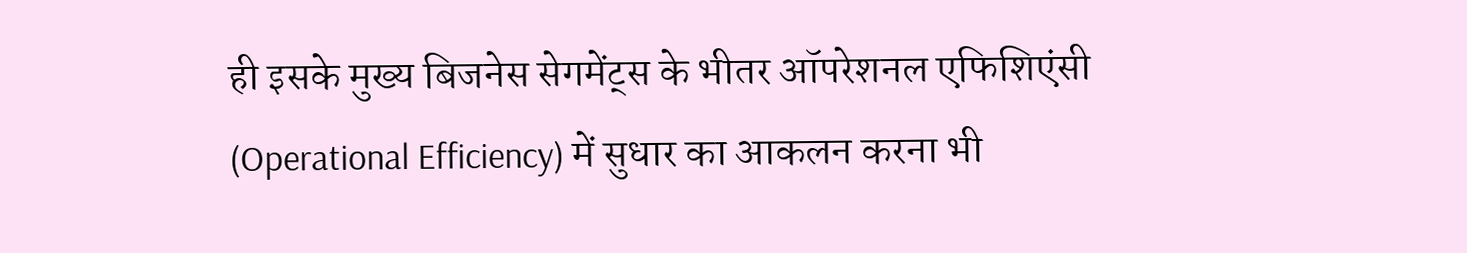ही इसके मुख्य बिजनेस सेगमेंट्स के भीतर ऑपरेशनल एफिशिएंसी (Operational Efficiency) में सुधार का आकलन करना भी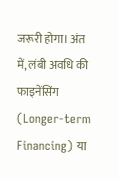जरूरी होगा। अंत में, लंबी अवधि की फाइनेंसिंग (Longer-term Financing) या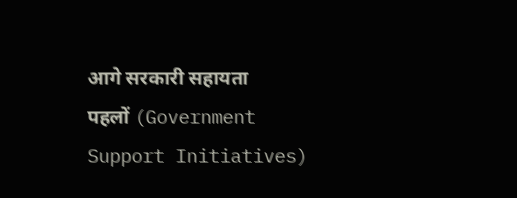आगे सरकारी सहायता पहलों (Government Support Initiatives)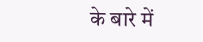के बारे में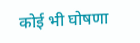कोई भी घोषणा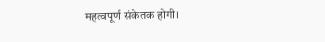महत्वपूर्ण संकेतक होगी।